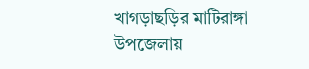খাগড়াছড়ির মাটিরাঙ্গা উপজেলায়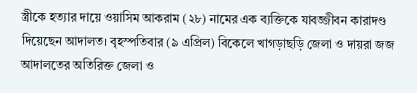স্ত্রীকে হত্যার দায়ে ওয়াসিম আকরাম (২৮) নামের এক ব্যক্তিকে যাবজ্জীবন কারাদণ্ড দিয়েছেন আদালত। বৃহস্পতিবার (৯ এপ্রিল) বিকেলে খাগড়াছড়ি জেলা ও দায়রা জজ আদালতের অতিরিক্ত জেলা ও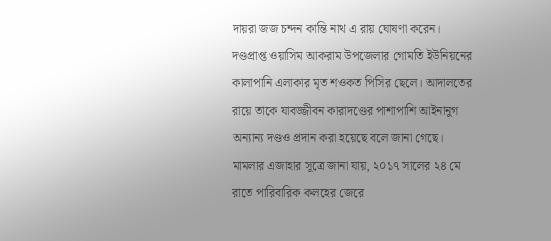দায়রা জজ চন্দন কান্তি নাথ এ রায় ঘোষণা করেন।
দণ্ডপ্রাপ্ত ওয়াসিম আকরাম উপজেলার গোমতি ইউনিয়নের কালাপানি এলাকার মৃত শওকত পিসির ছেলে। আদালতের রায়ে তাকে যাবজ্জীবন কারাদণ্ডের পাশাপাশি আইনানুগ অন্যান্য দণ্ডও প্রদান করা হয়েছে বলে জানা গেছে।
মামলার এজাহার সূত্রে জানা যায়, ২০১৭ সালের ২৪ মে রাতে পারিবারিক কলহের জেরে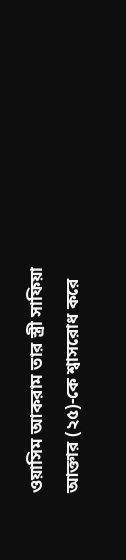ওয়াসিম আকরাম তার স্ত্রী সাফিয়া আক্তার (২৫)-কে শ্বাসরোধ করে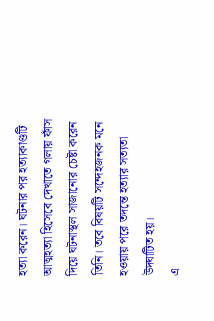হত্যা করেন। ঘটনার পর হত্যাকাণ্ডটি আত্মহত্যা হিসেবে দেখাতে গলায় ফাঁস দিয়ে ঘটনাস্থল সাজানোর চেষ্টা করেন তিনি। তবে বিষয়টি সন্দেহজনক মনে হওয়ায় পরে তদন্তে হত্যার সত্যতা উদ্ঘাটিত হয়।
এ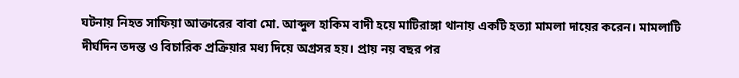ঘটনায় নিহত সাফিয়া আক্তারের বাবা মো. আব্দুল হাকিম বাদী হয়ে মাটিরাঙ্গা থানায় একটি হত্যা মামলা দায়ের করেন। মামলাটি দীর্ঘদিন তদন্ত ও বিচারিক প্রক্রিয়ার মধ্য দিয়ে অগ্রসর হয়। প্রায় নয় বছর পর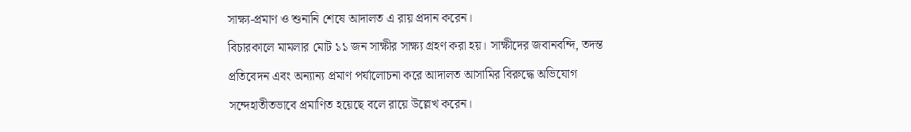সাক্ষ্য-প্রমাণ ও শুনানি শেষে আদালত এ রায় প্রদান করেন।
বিচারকালে মামলার মোট ১১ জন সাক্ষীর সাক্ষ্য গ্রহণ করা হয়। সাক্ষীদের জবানবন্দি, তদন্ত প্রতিবেদন এবং অন্যান্য প্রমাণ পর্যালোচনা করে আদালত আসামির বিরুদ্ধে অভিযোগ সন্দেহাতীতভাবে প্রমাণিত হয়েছে বলে রায়ে উল্লেখ করেন।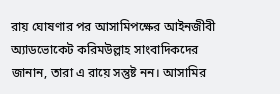রায় ঘোষণার পর আসামিপক্ষের আইনজীবী অ্যাডভোকেট করিমউল্লাহ সাংবাদিকদের জানান, তারা এ রায়ে সন্তুষ্ট নন। আসামির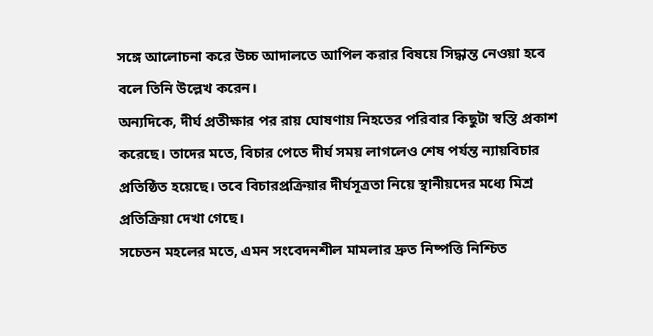সঙ্গে আলোচনা করে উচ্চ আদালতে আপিল করার বিষয়ে সিদ্ধান্ত নেওয়া হবে বলে তিনি উল্লেখ করেন।
অন্যদিকে, দীর্ঘ প্রতীক্ষার পর রায় ঘোষণায় নিহতের পরিবার কিছুটা স্বস্তি প্রকাশ করেছে। তাদের মতে, বিচার পেতে দীর্ঘ সময় লাগলেও শেষ পর্যন্ত ন্যায়বিচার প্রতিষ্ঠিত হয়েছে। তবে বিচারপ্রক্রিয়ার দীর্ঘসূত্রতা নিয়ে স্থানীয়দের মধ্যে মিশ্র প্রতিক্রিয়া দেখা গেছে।
সচেতন মহলের মতে, এমন সংবেদনশীল মামলার দ্রুত নিষ্পত্তি নিশ্চিত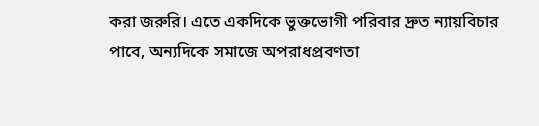করা জরুরি। এতে একদিকে ভুক্তভোগী পরিবার দ্রুত ন্যায়বিচার পাবে, অন্যদিকে সমাজে অপরাধপ্রবণতা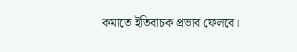কমাতে ইতিবাচক প্রভাব ফেলবে।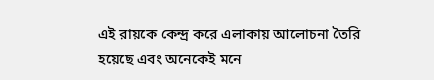এই রায়কে কেন্দ্র করে এলাকায় আলোচনা তৈরি হয়েছে এবং অনেকেই মনে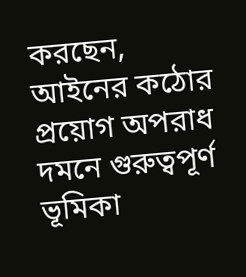করছেন, আইনের কঠোর প্রয়োগ অপরাধ দমনে গুরুত্বপূর্ণ ভূমিকা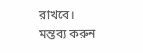রাখবে।
মন্তব্য করুন